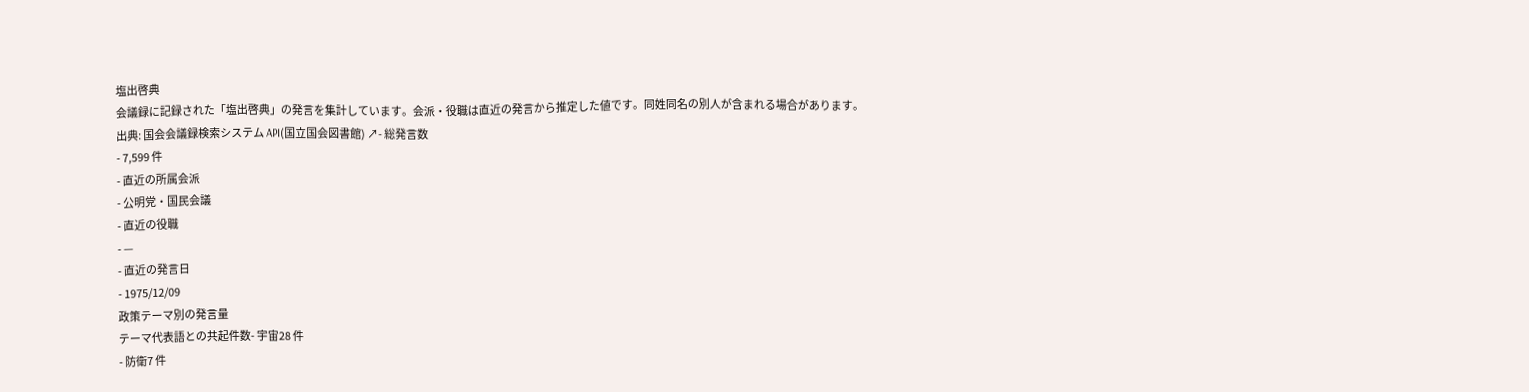塩出啓典
会議録に記録された「塩出啓典」の発言を集計しています。会派・役職は直近の発言から推定した値です。同姓同名の別人が含まれる場合があります。
出典: 国会会議録検索システム API(国立国会図書館) ↗- 総発言数
- 7,599 件
- 直近の所属会派
- 公明党・国民会議
- 直近の役職
- —
- 直近の発言日
- 1975/12/09
政策テーマ別の発言量
テーマ代表語との共起件数- 宇宙28 件
- 防衛7 件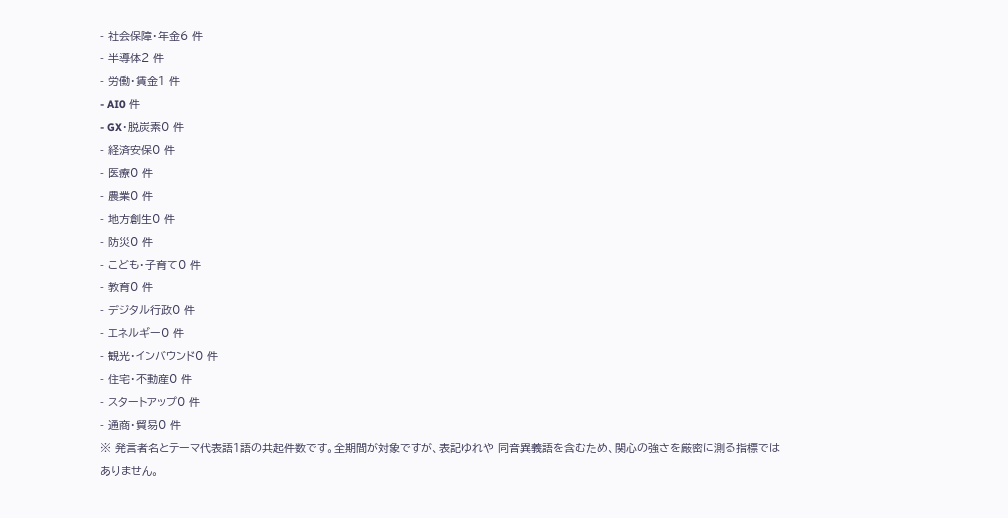- 社会保障・年金6 件
- 半導体2 件
- 労働・賃金1 件
- AI0 件
- GX・脱炭素0 件
- 経済安保0 件
- 医療0 件
- 農業0 件
- 地方創生0 件
- 防災0 件
- こども・子育て0 件
- 教育0 件
- デジタル行政0 件
- エネルギー0 件
- 観光・インバウンド0 件
- 住宅・不動産0 件
- スタートアップ0 件
- 通商・貿易0 件
※ 発言者名とテーマ代表語1語の共起件数です。全期間が対象ですが、表記ゆれや 同音異義語を含むため、関心の強さを厳密に測る指標ではありません。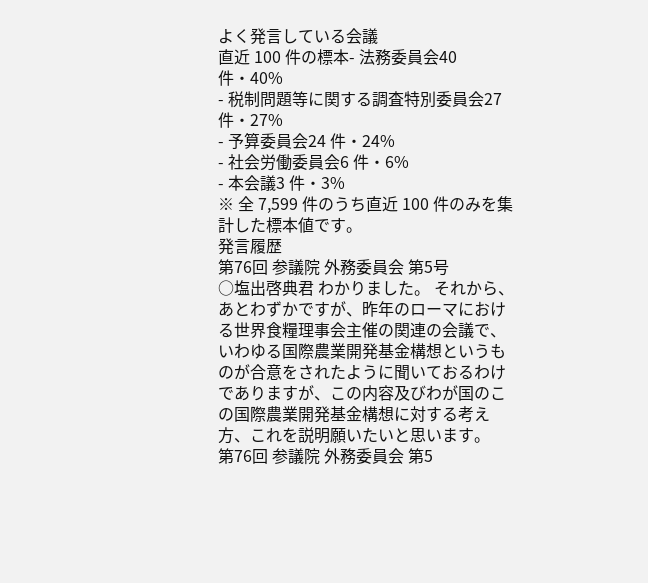よく発言している会議
直近 100 件の標本- 法務委員会40 件・40%
- 税制問題等に関する調査特別委員会27 件・27%
- 予算委員会24 件・24%
- 社会労働委員会6 件・6%
- 本会議3 件・3%
※ 全 7,599 件のうち直近 100 件のみを集計した標本値です。
発言履歴
第76回 参議院 外務委員会 第5号
○塩出啓典君 わかりました。 それから、あとわずかですが、昨年のローマにおける世界食糧理事会主催の関連の会議で、いわゆる国際農業開発基金構想というものが合意をされたように聞いておるわけでありますが、この内容及びわが国のこの国際農業開発基金構想に対する考え方、これを説明願いたいと思います。
第76回 参議院 外務委員会 第5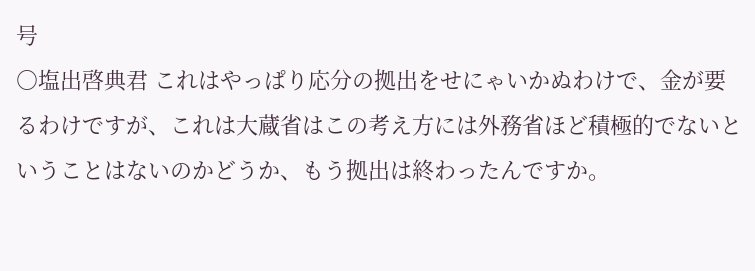号
○塩出啓典君 これはやっぱり応分の拠出をせにゃいかぬわけで、金が要るわけですが、これは大蔵省はこの考え方には外務省ほど積極的でないということはないのかどうか、もう拠出は終わったんですか。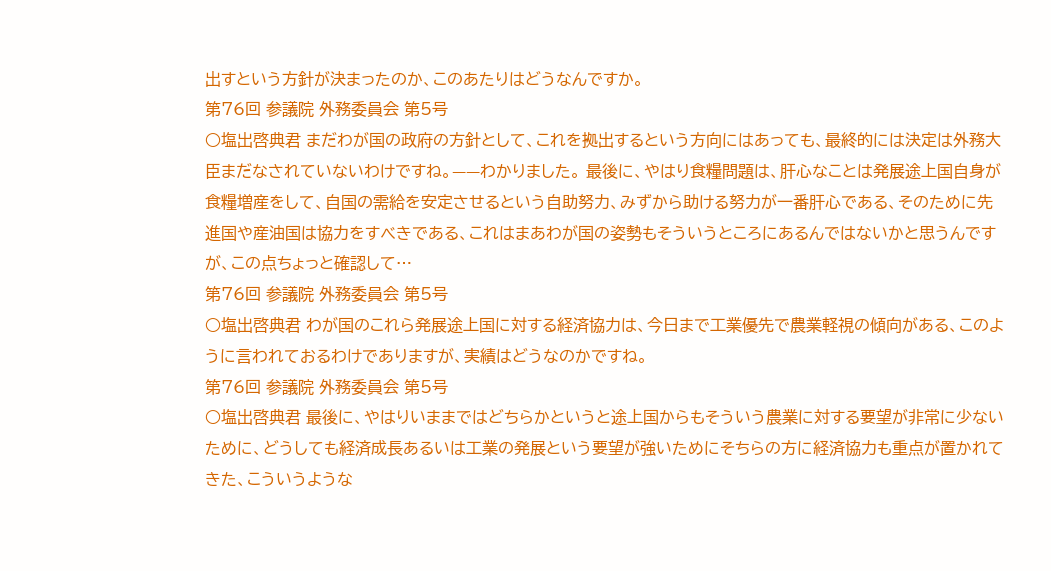出すという方針が決まったのか、このあたりはどうなんですか。
第76回 参議院 外務委員会 第5号
○塩出啓典君 まだわが国の政府の方針として、これを拠出するという方向にはあっても、最終的には決定は外務大臣まだなされていないわけですね。——わかりました。 最後に、やはり食糧問題は、肝心なことは発展途上国自身が食糧増産をして、自国の需給を安定させるという自助努力、みずから助ける努力が一番肝心である、そのために先進国や産油国は協力をすべきである、これはまあわが国の姿勢もそういうところにあるんではないかと思うんですが、この点ちょっと確認して…
第76回 参議院 外務委員会 第5号
○塩出啓典君 わが国のこれら発展途上国に対する経済協力は、今日まで工業優先で農業軽視の傾向がある、このように言われておるわけでありますが、実績はどうなのかですね。
第76回 参議院 外務委員会 第5号
○塩出啓典君 最後に、やはりいままではどちらかというと途上国からもそういう農業に対する要望が非常に少ないために、どうしても経済成長あるいは工業の発展という要望が強いためにそちらの方に経済協力も重点が置かれてきた、こういうような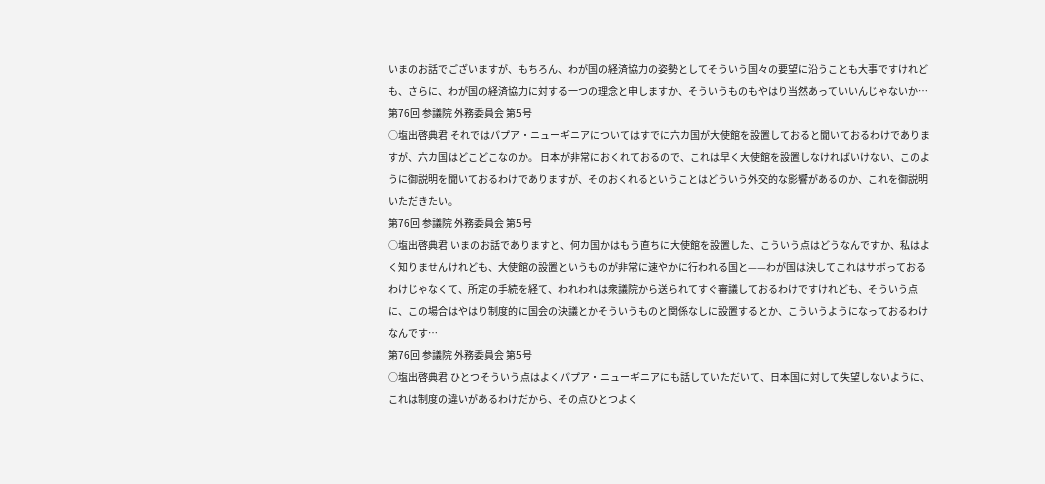いまのお話でございますが、もちろん、わが国の経済協力の姿勢としてそういう国々の要望に沿うことも大事ですけれども、さらに、わが国の経済協力に対する一つの理念と申しますか、そういうものもやはり当然あっていいんじゃないか…
第76回 参議院 外務委員会 第5号
○塩出啓典君 それではパプア・ニューギニアについてはすでに六カ国が大使館を設置しておると聞いておるわけでありますが、六カ国はどこどこなのか。 日本が非常におくれておるので、これは早く大使館を設置しなければいけない、このように御説明を聞いておるわけでありますが、そのおくれるということはどういう外交的な影響があるのか、これを御説明いただきたい。
第76回 参議院 外務委員会 第5号
○塩出啓典君 いまのお話でありますと、何カ国かはもう直ちに大使館を設置した、こういう点はどうなんですか、私はよく知りませんけれども、大使館の設置というものが非常に速やかに行われる国と——わが国は決してこれはサボっておるわけじゃなくて、所定の手続を経て、われわれは衆議院から送られてすぐ審議しておるわけですけれども、そういう点に、この場合はやはり制度的に国会の決議とかそういうものと関係なしに設置するとか、こういうようになっておるわけなんです…
第76回 参議院 外務委員会 第5号
○塩出啓典君 ひとつそういう点はよくパプア・ニューギニアにも話していただいて、日本国に対して失望しないように、これは制度の違いがあるわけだから、その点ひとつよく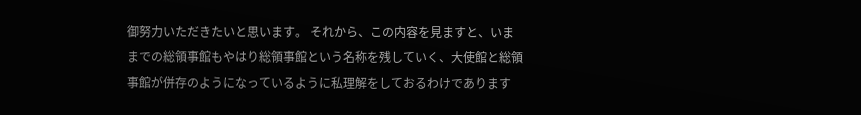御努力いただきたいと思います。 それから、この内容を見ますと、いままでの総領事館もやはり総領事館という名称を残していく、大使館と総領事館が併存のようになっているように私理解をしておるわけであります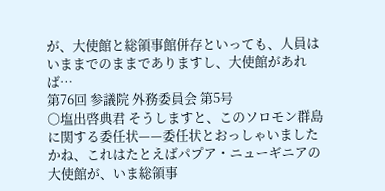が、大使館と総領事館併存といっても、人員はいままでのままでありますし、大使館があれば…
第76回 参議院 外務委員会 第5号
○塩出啓典君 そうしますと、このソロモン群島に関する委任状——委任状とおっしゃいましたかね、これはたとえばパプア・ニューギニアの大使館が、いま総領事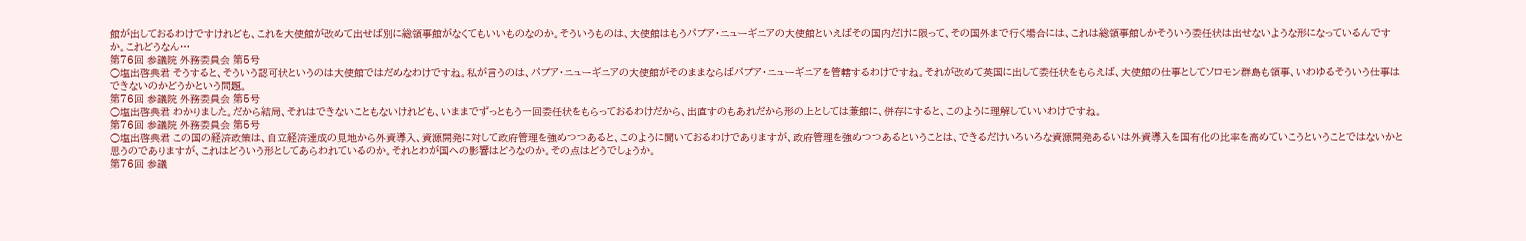館が出しておるわけですけれども、これを大使館が改めて出せば別に総領事館がなくてもいいものなのか。そういうものは、大使館はもうパプア・ニューギニアの大使館といえばその国内だけに限って、その国外まで行く場合には、これは総領事館しかそういう委任状は出せないような形になっているんですか。これどうなん…
第76回 参議院 外務委員会 第5号
○塩出啓典君 そうすると、そういう認可状というのは大使館ではだめなわけですね。私が言うのは、パプア・ニューギニアの大使館がそのままならばパプア・ニューギニアを管轄するわけですね。それが改めて英国に出して委任状をもらえば、大使館の仕事としてソロモン群島も領事、いわゆるそういう仕事はできないのかどうかという問題。
第76回 参議院 外務委員会 第5号
○塩出啓典君 わかりました。だから結局、それはできないこともないけれども、いままでずっともう一回委任状をもらっておるわけだから、出直すのもあれだから形の上としては兼館に、併存にすると、このように理解していいわけですね。
第76回 参議院 外務委員会 第5号
○塩出啓典君 この国の経済政策は、自立経済達成の見地から外資導入、資源開発に対して政府管理を強めつつあると、このように聞いておるわけでありますが、政府管理を強めつつあるということは、できるだけいろいろな資源開発あるいは外資導入を国有化の比率を高めていこうということではないかと思うのでありますが、これはどういう形としてあらわれているのか。それとわが国への影響はどうなのか。その点はどうでしょうか。
第76回 参議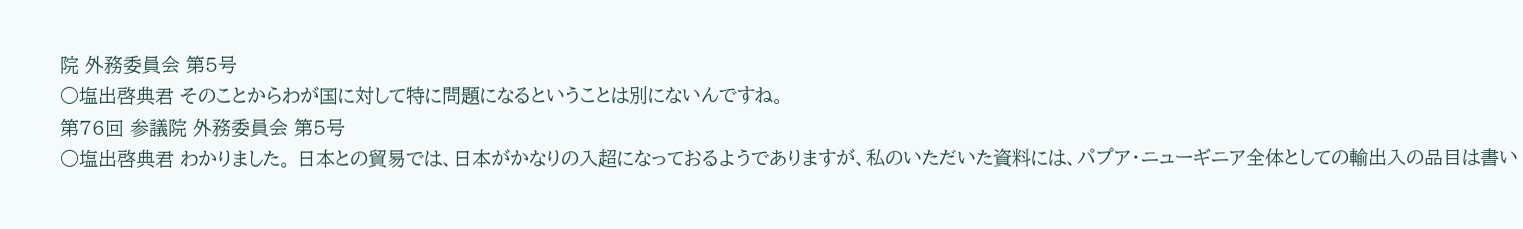院 外務委員会 第5号
○塩出啓典君 そのことからわが国に対して特に問題になるということは別にないんですね。
第76回 参議院 外務委員会 第5号
○塩出啓典君 わかりました。 日本との貿易では、日本がかなりの入超になっておるようでありますが、私のいただいた資料には、パプア・ニューギニア全体としての輸出入の品目は書い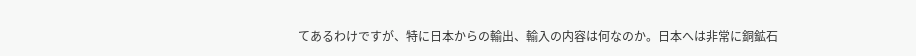てあるわけですが、特に日本からの輸出、輸入の内容は何なのか。日本へは非常に銅鉱石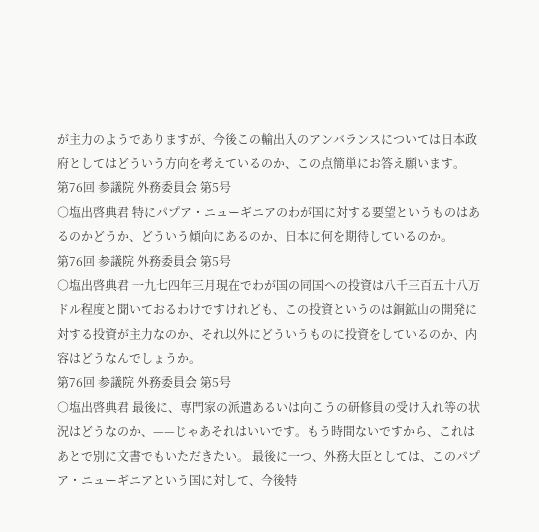が主力のようでありますが、今後この輸出入のアンバランスについては日本政府としてはどういう方向を考えているのか、この点簡単にお答え願います。
第76回 参議院 外務委員会 第5号
○塩出啓典君 特にパプア・ニューギニアのわが国に対する要望というものはあるのかどうか、どういう傾向にあるのか、日本に何を期待しているのか。
第76回 参議院 外務委員会 第5号
○塩出啓典君 一九七四年三月現在でわが国の同国への投資は八千三百五十八万ドル程度と聞いておるわけですけれども、この投資というのは銅鉱山の開発に対する投資が主力なのか、それ以外にどういうものに投資をしているのか、内容はどうなんでしょうか。
第76回 参議院 外務委員会 第5号
○塩出啓典君 最後に、専門家の派遣あるいは向こうの研修員の受け入れ等の状況はどうなのか、——じゃあそれはいいです。もう時間ないですから、これはあとで別に文書でもいただきたい。 最後に一つ、外務大臣としては、このパプア・ニューギニアという国に対して、今後特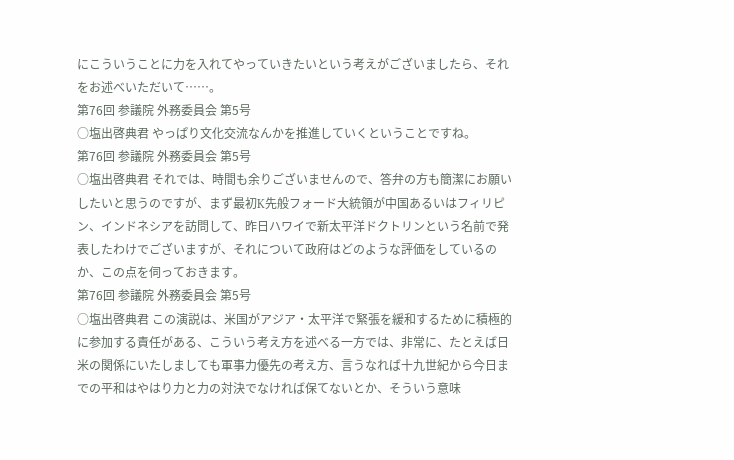にこういうことに力を入れてやっていきたいという考えがございましたら、それをお述べいただいて……。
第76回 参議院 外務委員会 第5号
○塩出啓典君 やっぱり文化交流なんかを推進していくということですね。
第76回 参議院 外務委員会 第5号
○塩出啓典君 それでは、時間も余りございませんので、答弁の方も簡潔にお願いしたいと思うのですが、まず最初K先般フォード大統領が中国あるいはフィリピン、インドネシアを訪問して、昨日ハワイで新太平洋ドクトリンという名前で発表したわけでございますが、それについて政府はどのような評価をしているのか、この点を伺っておきます。
第76回 参議院 外務委員会 第5号
○塩出啓典君 この演説は、米国がアジア・太平洋で緊張を緩和するために積極的に参加する責任がある、こういう考え方を述べる一方では、非常に、たとえば日米の関係にいたしましても軍事力優先の考え方、言うなれば十九世紀から今日までの平和はやはり力と力の対決でなければ保てないとか、そういう意味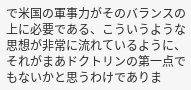で米国の軍事力がそのバランスの上に必要である、こういうような思想が非常に流れているように、それがまあドクトリンの第一点でもないかと思うわけでありま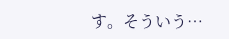す。そういう…